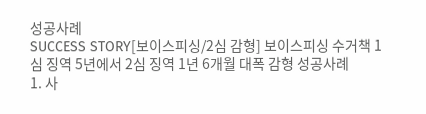성공사례
SUCCESS STORY[보이스피싱/2심 감형] 보이스피싱 수거책 1심 징역 5년에서 2심 징역 1년 6개월 대폭 감형 성공사례
1. 사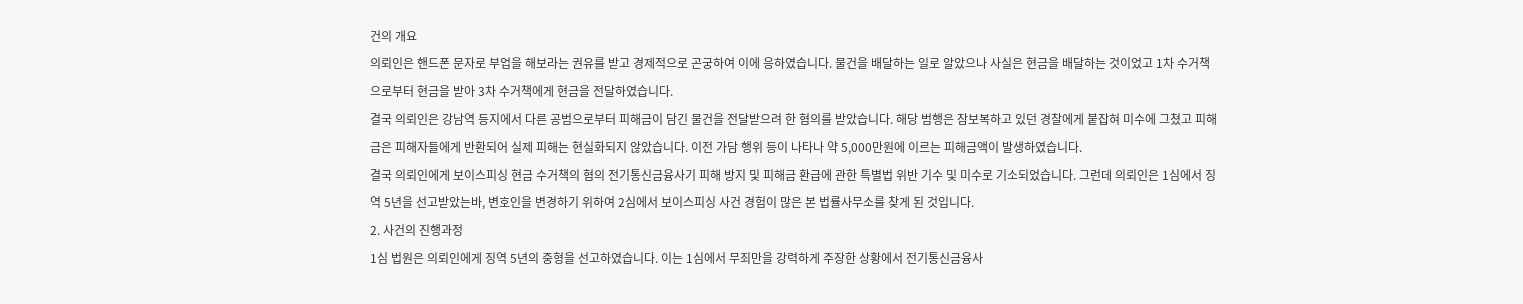건의 개요
의뢰인은 핸드폰 문자로 부업을 해보라는 권유를 받고 경제적으로 곤궁하여 이에 응하였습니다. 물건을 배달하는 일로 알았으나 사실은 현금을 배달하는 것이었고 1차 수거책으로부터 현금을 받아 3차 수거책에게 현금을 전달하였습니다.
결국 의뢰인은 강남역 등지에서 다른 공범으로부터 피해금이 담긴 물건을 전달받으려 한 혐의를 받았습니다. 해당 범행은 잠보복하고 있던 경찰에게 붙잡혀 미수에 그쳤고 피해금은 피해자들에게 반환되어 실제 피해는 현실화되지 않았습니다. 이전 가담 행위 등이 나타나 약 5,000만원에 이르는 피해금액이 발생하였습니다.
결국 의뢰인에게 보이스피싱 현금 수거책의 혐의 전기통신금융사기 피해 방지 및 피해금 환급에 관한 특별법 위반 기수 및 미수로 기소되었습니다. 그런데 의뢰인은 1심에서 징역 5년을 선고받았는바, 변호인을 변경하기 위하여 2심에서 보이스피싱 사건 경험이 많은 본 법률사무소를 찾게 된 것입니다.
2. 사건의 진행과정
1심 법원은 의뢰인에게 징역 5년의 중형을 선고하였습니다. 이는 1심에서 무죄만을 강력하게 주장한 상황에서 전기통신금융사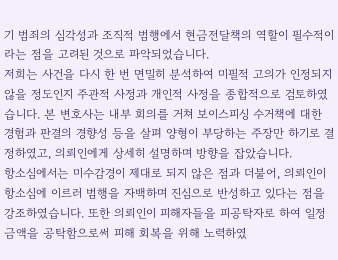기 범죄의 심각성과 조직적 범행에서 현금전달책의 역할이 필수적이라는 점을 고려된 것으로 파악되었습니다.
저희는 사건을 다시 한 번 면밀히 분석하여 미필적 고의가 인정되지 않을 정도인지 주관적 사정과 개인적 사정을 종합적으로 검토하였습니다. 본 변호사는 내부 회의를 거쳐 보이스피싱 수거책에 대한 경험과 판결의 경향성 등을 살펴 양형이 부당하는 주장만 하기로 결정하였고, 의뢰인에게 상세히 설명하며 방향을 잡았습니다.
항소심에서는 미수감경이 제대로 되지 않은 점과 더불어, 의뢰인이 항소심에 이르러 범행을 자백하며 진심으로 반성하고 있다는 점을 강조하였습니다. 또한 의뢰인이 피해자들을 피공탁자로 하여 일정 금액을 공탁함으로써 피해 회복을 위해 노력하였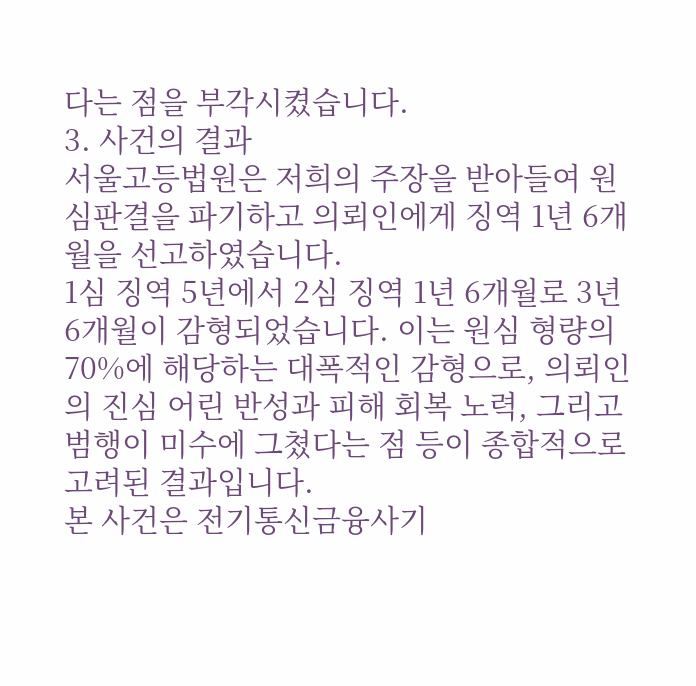다는 점을 부각시켰습니다.
3. 사건의 결과
서울고등법원은 저희의 주장을 받아들여 원심판결을 파기하고 의뢰인에게 징역 1년 6개월을 선고하였습니다.
1심 징역 5년에서 2심 징역 1년 6개월로 3년 6개월이 감형되었습니다. 이는 원심 형량의 70%에 해당하는 대폭적인 감형으로, 의뢰인의 진심 어린 반성과 피해 회복 노력, 그리고 범행이 미수에 그쳤다는 점 등이 종합적으로 고려된 결과입니다.
본 사건은 전기통신금융사기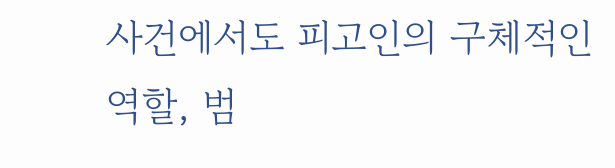사건에서도 피고인의 구체적인 역할, 범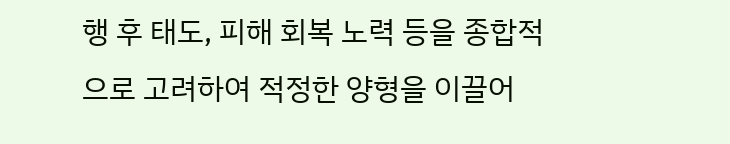행 후 태도, 피해 회복 노력 등을 종합적으로 고려하여 적정한 양형을 이끌어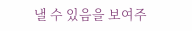낼 수 있음을 보여주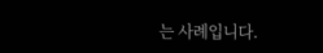는 사례입니다.